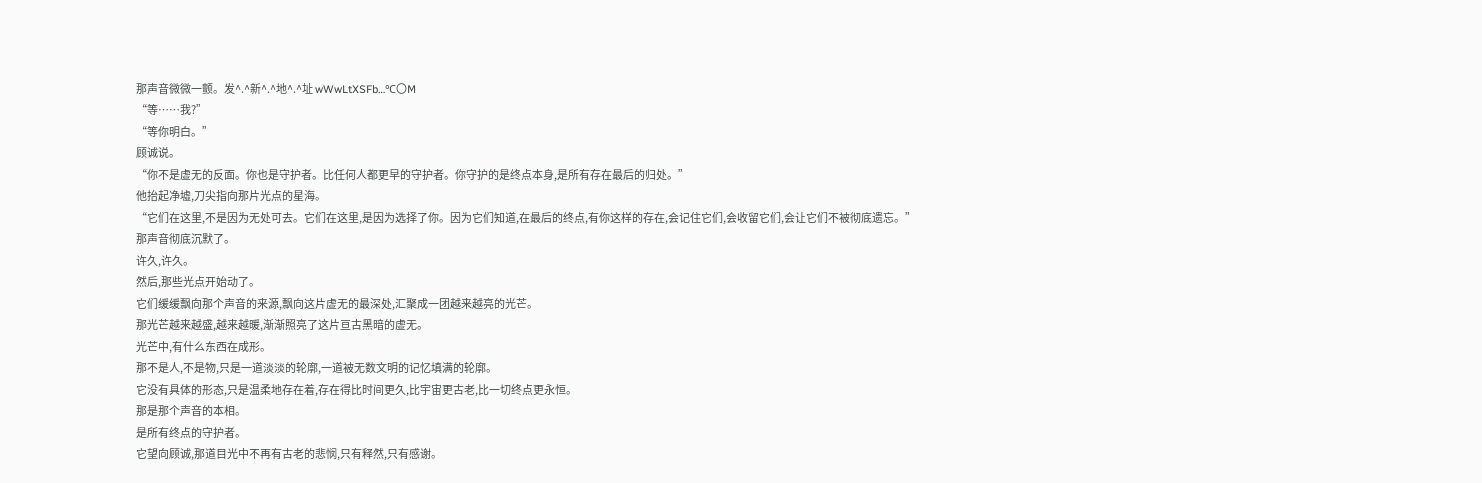那声音微微一颤。发^.^新^.^地^.^址 wWwLtXSFb…℃〇M
“等……我?”
“等你明白。”
顾诚说。
“你不是虚无的反面。你也是守护者。比任何人都更早的守护者。你守护的是终点本身,是所有存在最后的归处。”
他抬起净墟,刀尖指向那片光点的星海。
“它们在这里,不是因为无处可去。它们在这里,是因为选择了你。因为它们知道,在最后的终点,有你这样的存在,会记住它们,会收留它们,会让它们不被彻底遗忘。”
那声音彻底沉默了。
许久,许久。
然后,那些光点开始动了。
它们缓缓飘向那个声音的来源,飘向这片虚无的最深处,汇聚成一团越来越亮的光芒。
那光芒越来越盛,越来越暖,渐渐照亮了这片亘古黑暗的虚无。
光芒中,有什么东西在成形。
那不是人,不是物,只是一道淡淡的轮廓,一道被无数文明的记忆填满的轮廓。
它没有具体的形态,只是温柔地存在着,存在得比时间更久,比宇宙更古老,比一切终点更永恒。
那是那个声音的本相。
是所有终点的守护者。
它望向顾诚,那道目光中不再有古老的悲悯,只有释然,只有感谢。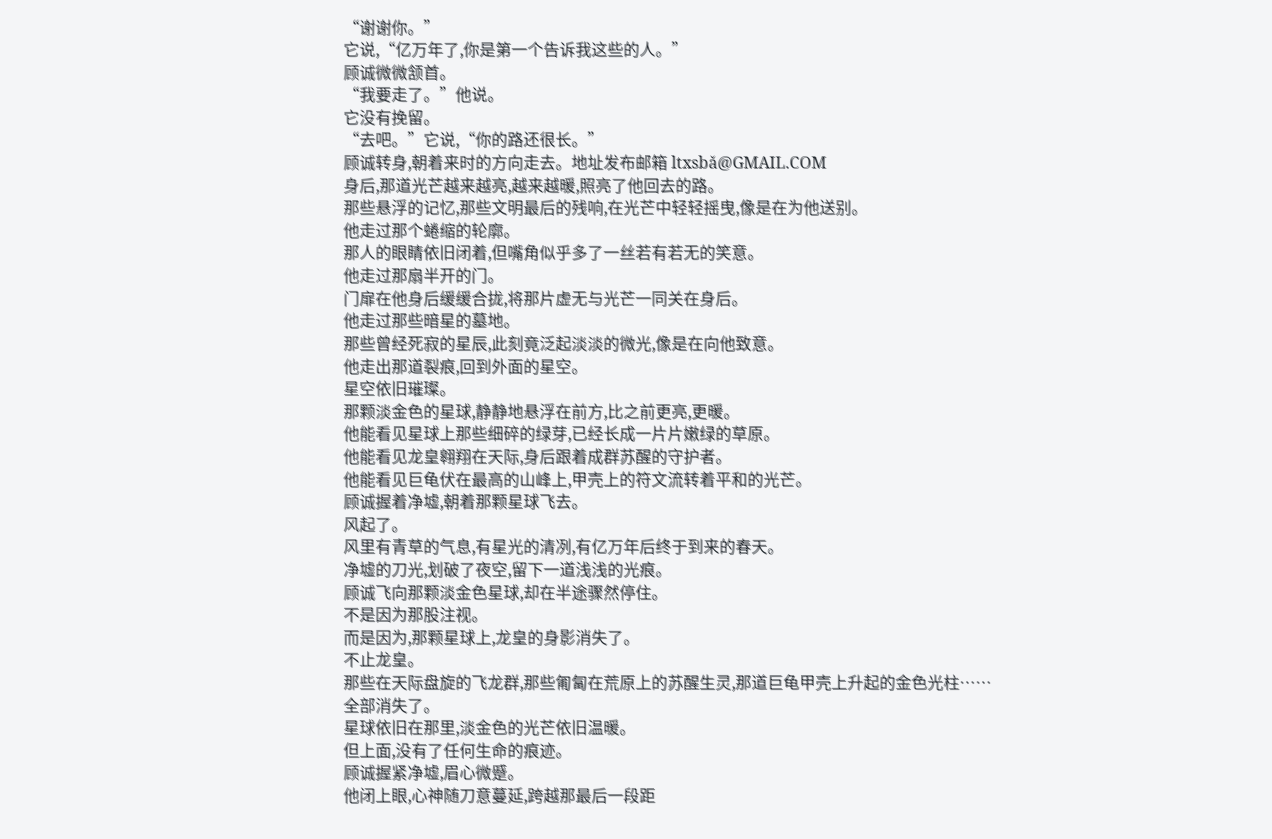“谢谢你。”
它说,“亿万年了,你是第一个告诉我这些的人。”
顾诚微微颔首。
“我要走了。”他说。
它没有挽留。
“去吧。”它说,“你的路还很长。”
顾诚转身,朝着来时的方向走去。地址发布邮箱 ltxsbǎ@GMAIL.COM
身后,那道光芒越来越亮,越来越暖,照亮了他回去的路。
那些悬浮的记忆,那些文明最后的残响,在光芒中轻轻摇曳,像是在为他送别。
他走过那个蜷缩的轮廓。
那人的眼睛依旧闭着,但嘴角似乎多了一丝若有若无的笑意。
他走过那扇半开的门。
门扉在他身后缓缓合拢,将那片虚无与光芒一同关在身后。
他走过那些暗星的墓地。
那些曾经死寂的星辰,此刻竟泛起淡淡的微光,像是在向他致意。
他走出那道裂痕,回到外面的星空。
星空依旧璀璨。
那颗淡金色的星球,静静地悬浮在前方,比之前更亮,更暖。
他能看见星球上那些细碎的绿芽,已经长成一片片嫩绿的草原。
他能看见龙皇翱翔在天际,身后跟着成群苏醒的守护者。
他能看见巨龟伏在最高的山峰上,甲壳上的符文流转着平和的光芒。
顾诚握着净墟,朝着那颗星球飞去。
风起了。
风里有青草的气息,有星光的清冽,有亿万年后终于到来的春天。
净墟的刀光,划破了夜空,留下一道浅浅的光痕。
顾诚飞向那颗淡金色星球,却在半途骤然停住。
不是因为那股注视。
而是因为,那颗星球上,龙皇的身影消失了。
不止龙皇。
那些在天际盘旋的飞龙群,那些匍匐在荒原上的苏醒生灵,那道巨龟甲壳上升起的金色光柱……
全部消失了。
星球依旧在那里,淡金色的光芒依旧温暖。
但上面,没有了任何生命的痕迹。
顾诚握紧净墟,眉心微蹙。
他闭上眼,心神随刀意蔓延,跨越那最后一段距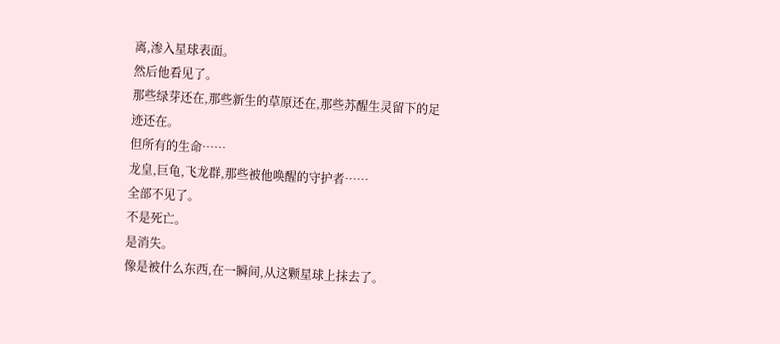离,渗入星球表面。
然后他看见了。
那些绿芽还在,那些新生的草原还在,那些苏醒生灵留下的足迹还在。
但所有的生命……
龙皇,巨龟,飞龙群,那些被他唤醒的守护者……
全部不见了。
不是死亡。
是消失。
像是被什么东西,在一瞬间,从这颗星球上抹去了。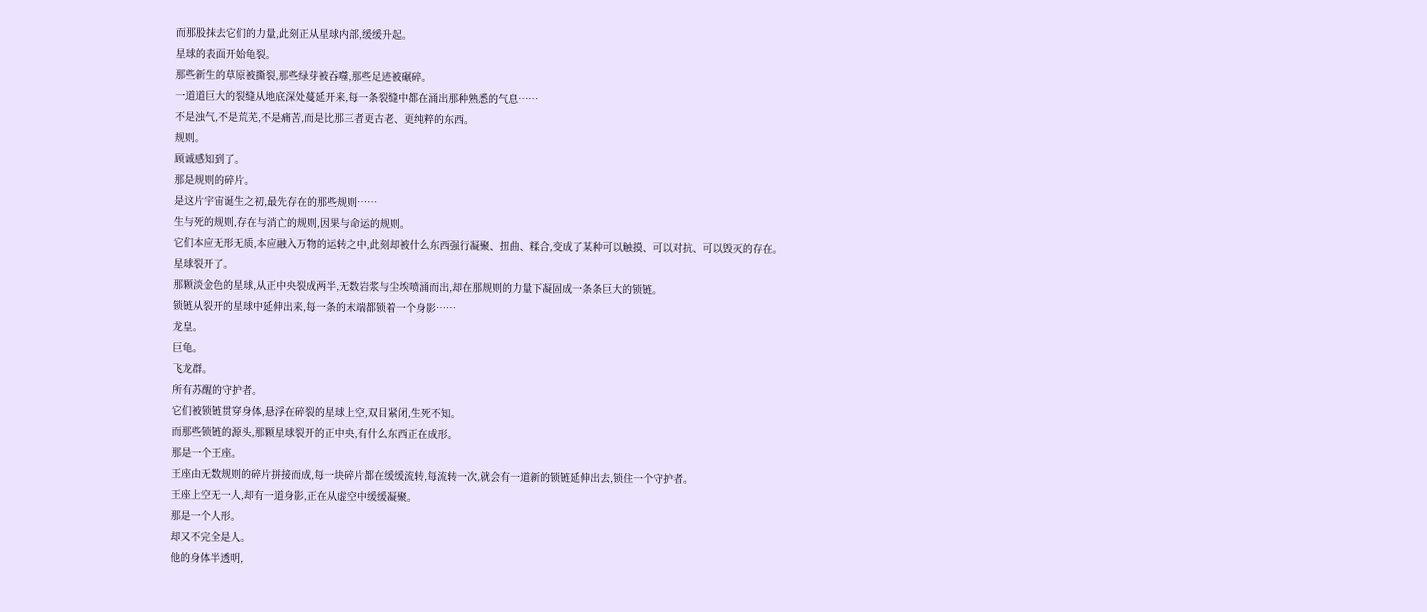而那股抹去它们的力量,此刻正从星球内部,缓缓升起。
星球的表面开始龟裂。
那些新生的草原被撕裂,那些绿芽被吞噬,那些足迹被碾碎。
一道道巨大的裂缝从地底深处蔓延开来,每一条裂缝中都在涌出那种熟悉的气息……
不是浊气,不是荒芜,不是痛苦,而是比那三者更古老、更纯粹的东西。
规则。
顾诚感知到了。
那是规则的碎片。
是这片宇宙诞生之初,最先存在的那些规则……
生与死的规则,存在与消亡的规则,因果与命运的规则。
它们本应无形无质,本应融入万物的运转之中,此刻却被什么东西强行凝聚、扭曲、糅合,变成了某种可以触摸、可以对抗、可以毁灭的存在。
星球裂开了。
那颗淡金色的星球,从正中央裂成两半,无数岩浆与尘埃喷涌而出,却在那规则的力量下凝固成一条条巨大的锁链。
锁链从裂开的星球中延伸出来,每一条的末端都锁着一个身影……
龙皇。
巨龟。
飞龙群。
所有苏醒的守护者。
它们被锁链贯穿身体,悬浮在碎裂的星球上空,双目紧闭,生死不知。
而那些锁链的源头,那颗星球裂开的正中央,有什么东西正在成形。
那是一个王座。
王座由无数规则的碎片拼接而成,每一块碎片都在缓缓流转,每流转一次,就会有一道新的锁链延伸出去,锁住一个守护者。
王座上空无一人,却有一道身影,正在从虚空中缓缓凝聚。
那是一个人形。
却又不完全是人。
他的身体半透明,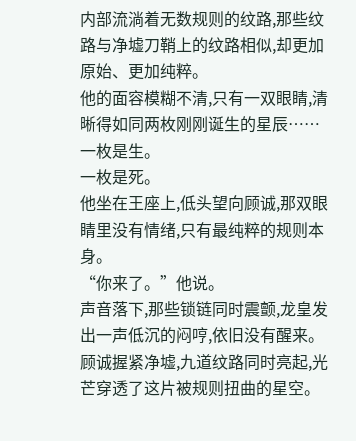内部流淌着无数规则的纹路,那些纹路与净墟刀鞘上的纹路相似,却更加原始、更加纯粹。
他的面容模糊不清,只有一双眼睛,清晰得如同两枚刚刚诞生的星辰……
一枚是生。
一枚是死。
他坐在王座上,低头望向顾诚,那双眼睛里没有情绪,只有最纯粹的规则本身。
“你来了。”他说。
声音落下,那些锁链同时震颤,龙皇发出一声低沉的闷哼,依旧没有醒来。
顾诚握紧净墟,九道纹路同时亮起,光芒穿透了这片被规则扭曲的星空。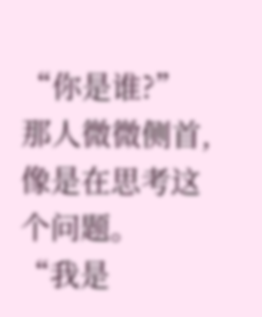“你是谁?”
那人微微侧首,像是在思考这个问题。
“我是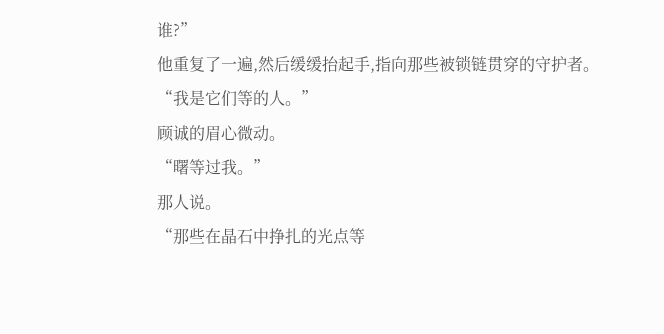谁?”
他重复了一遍,然后缓缓抬起手,指向那些被锁链贯穿的守护者。
“我是它们等的人。”
顾诚的眉心微动。
“曙等过我。”
那人说。
“那些在晶石中挣扎的光点等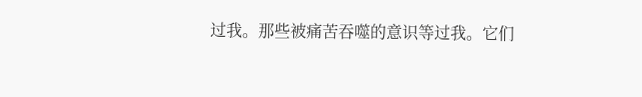过我。那些被痛苦吞噬的意识等过我。它们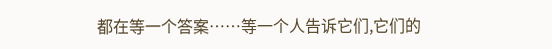都在等一个答案……等一个人告诉它们,它们的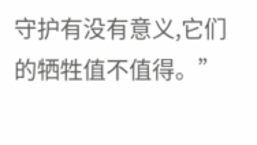守护有没有意义,它们的牺牲值不值得。”